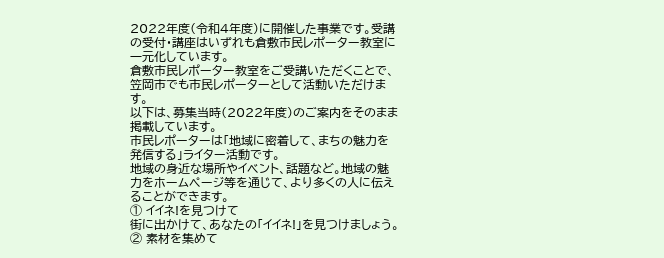2022年度(令和4年度)に開催した事業です。受講の受付・講座はいずれも倉敷市民レポーター教室に一元化しています。
倉敷市民レポーター教室をご受講いただくことで、笠岡市でも市民レポーターとして活動いただけます。
以下は、募集当時(2022年度)のご案内をそのまま掲載しています。
市民レポーターは「地域に密着して、まちの魅力を発信する」ライター活動です。
地域の身近な場所やイベント、話題など。地域の魅力をホームページ等を通じて、より多くの人に伝えることができます。
① イイネ!を見つけて
街に出かけて、あなたの「イイネ!」を見つけましょう。
② 素材を集めて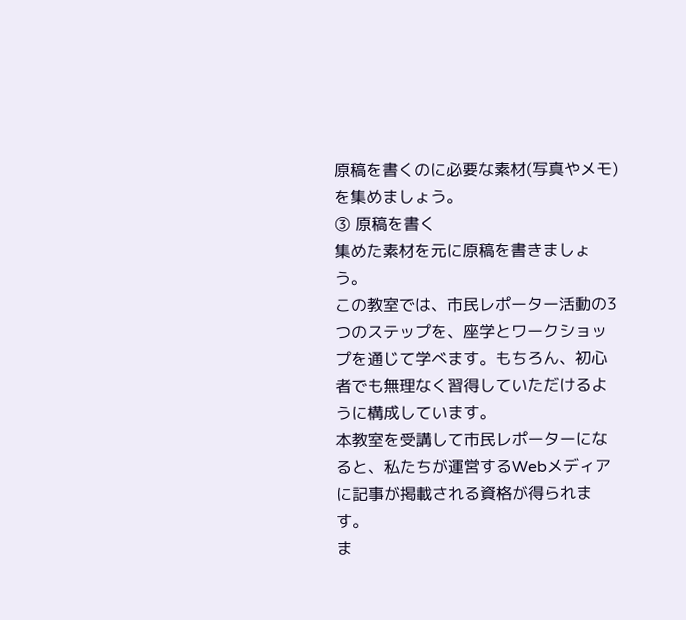原稿を書くのに必要な素材(写真やメモ)を集めましょう。
③ 原稿を書く
集めた素材を元に原稿を書きましょう。
この教室では、市民レポーター活動の3つのステップを、座学とワークショップを通じて学べます。もちろん、初心者でも無理なく習得していただけるように構成しています。
本教室を受講して市民レポーターになると、私たちが運営するWebメディアに記事が掲載される資格が得られます。
ま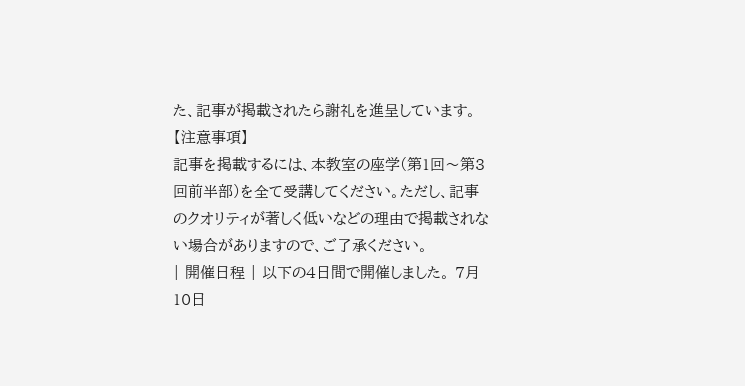た、記事が掲載されたら謝礼を進呈しています。
【注意事項】
記事を掲載するには、本教室の座学(第1回〜第3回前半部)を全て受講してください。ただし、記事のクオリティが著しく低いなどの理由で掲載されない場合がありますので、ご了承ください。
| 開催日程 | 以下の4日間で開催しました。 7月10日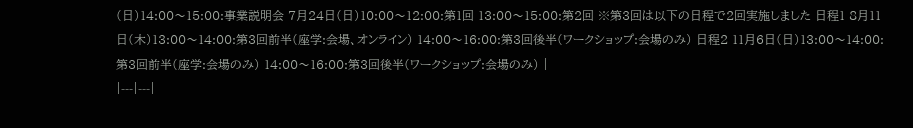(日)14:00〜15:00:事業説明会 7月24日(日)10:00〜12:00:第1回 13:00〜15:00:第2回 ※第3回は以下の日程で2回実施しました 日程1 8月11日(木)13:00〜14:00:第3回前半(座学:会場、オンライン) 14:00〜16:00:第3回後半(ワークショップ:会場のみ) 日程2 11月6日(日)13:00〜14:00:第3回前半(座学:会場のみ) 14:00〜16:00:第3回後半(ワークショップ:会場のみ) |
|---|---|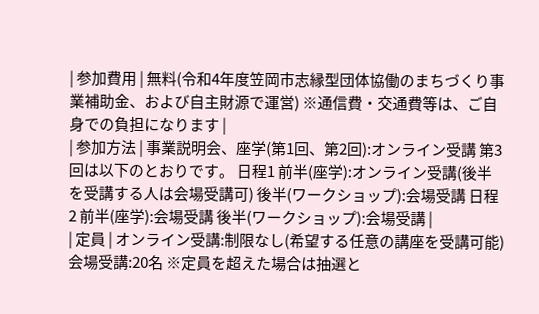| 参加費用 | 無料(令和4年度笠岡市志縁型団体協働のまちづくり事業補助金、および自主財源で運営) ※通信費・交通費等は、ご自身での負担になります |
| 参加方法 | 事業説明会、座学(第1回、第2回):オンライン受講 第3回は以下のとおりです。 日程1 前半(座学):オンライン受講(後半を受講する人は会場受講可) 後半(ワークショップ):会場受講 日程2 前半(座学):会場受講 後半(ワークショップ):会場受講 |
| 定員 | オンライン受講:制限なし(希望する任意の講座を受講可能) 会場受講:20名 ※定員を超えた場合は抽選と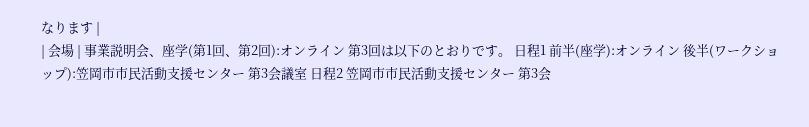なります |
| 会場 | 事業説明会、座学(第1回、第2回):オンライン 第3回は以下のとおりです。 日程1 前半(座学):オンライン 後半(ワークショップ):笠岡市市民活動支援センター 第3会議室 日程2 笠岡市市民活動支援センター 第3会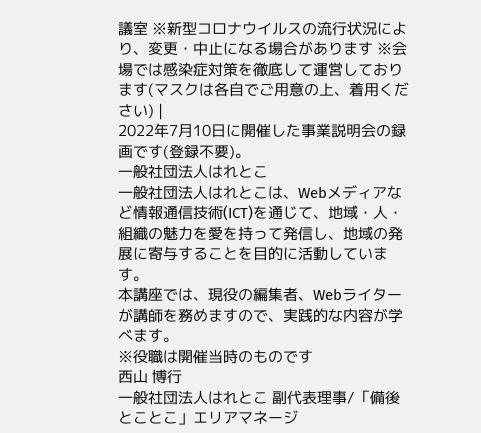議室 ※新型コロナウイルスの流行状況により、変更・中止になる場合があります ※会場では感染症対策を徹底して運営しております(マスクは各自でご用意の上、着用ください) |
2022年7月10日に開催した事業説明会の録画です(登録不要)。
一般社団法人はれとこ
一般社団法人はれとこは、Webメディアなど情報通信技術(ICT)を通じて、地域・人・組織の魅力を愛を持って発信し、地域の発展に寄与することを目的に活動しています。
本講座では、現役の編集者、Webライターが講師を務めますので、実践的な内容が学べます。
※役職は開催当時のものです
西山 博行
一般社団法人はれとこ 副代表理事/「備後とことこ」エリアマネージ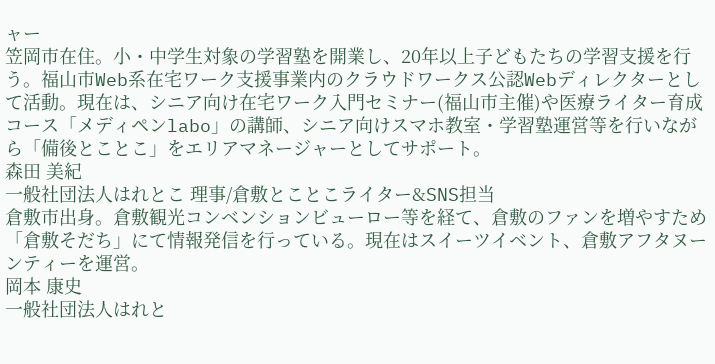ャー
笠岡市在住。小・中学生対象の学習塾を開業し、20年以上子どもたちの学習支援を行う。福山市Web系在宅ワーク支援事業内のクラウドワークス公認Webディレクターとして活動。現在は、シニア向け在宅ワーク入門セミナー(福山市主催)や医療ライター育成コース「メディペンlabo」の講師、シニア向けスマホ教室・学習塾運営等を行いながら「備後とことこ」をエリアマネージャーとしてサポート。
森田 美紀
一般社団法人はれとこ 理事/倉敷とことこライター&SNS担当
倉敷市出身。倉敷観光コンベンションビューロー等を経て、倉敷のファンを増やすため「倉敷そだち」にて情報発信を行っている。現在はスイーツイベント、倉敷アフタヌーンティーを運営。
岡本 康史
一般社団法人はれと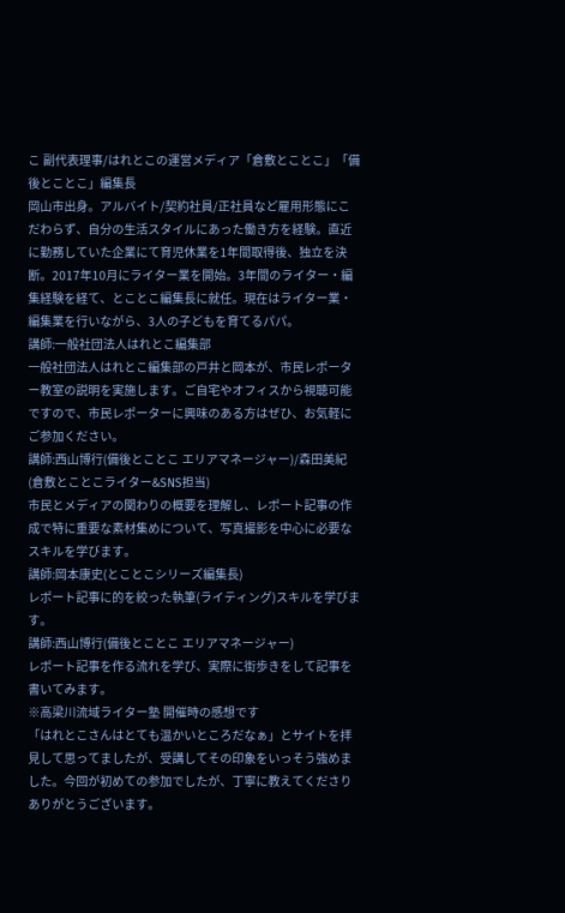こ 副代表理事/はれとこの運営メディア「倉敷とことこ」「備後とことこ」編集長
岡山市出身。アルバイト/契約社員/正社員など雇用形態にこだわらず、自分の生活スタイルにあった働き方を経験。直近に勤務していた企業にて育児休業を1年間取得後、独立を決断。2017年10月にライター業を開始。3年間のライター・編集経験を経て、とことこ編集長に就任。現在はライター業・編集業を行いながら、3人の子どもを育てるパパ。
講師:一般社団法人はれとこ編集部
一般社団法人はれとこ編集部の戸井と岡本が、市民レポーター教室の説明を実施します。ご自宅やオフィスから視聴可能ですので、市民レポーターに興味のある方はぜひ、お気軽にご参加ください。
講師:西山博行(備後とことこ エリアマネージャー)/森田美紀(倉敷とことこライター&SNS担当)
市民とメディアの関わりの概要を理解し、レポート記事の作成で特に重要な素材集めについて、写真撮影を中心に必要なスキルを学びます。
講師:岡本康史(とことこシリーズ編集長)
レポート記事に的を絞った執筆(ライティング)スキルを学びます。
講師:西山博行(備後とことこ エリアマネージャー)
レポート記事を作る流れを学び、実際に街歩きをして記事を書いてみます。
※高梁川流域ライター塾 開催時の感想です
「はれとこさんはとても温かいところだなぁ」とサイトを拝見して思ってましたが、受講してその印象をいっそう強めました。今回が初めての参加でしたが、丁寧に教えてくださりありがとうございます。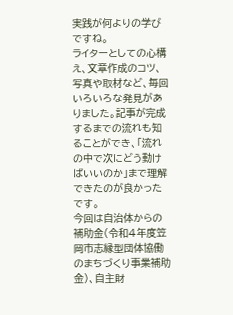実践が何よりの学びですね。
ライターとしての心構え、文章作成のコツ、写真や取材など、毎回いろいろな発見がありました。記事が完成するまでの流れも知ることができ、「流れの中で次にどう動けばいいのか」まで理解できたのが良かったです。
今回は自治体からの補助金(令和4年度笠岡市志縁型団体協働のまちづくり事業補助金)、自主財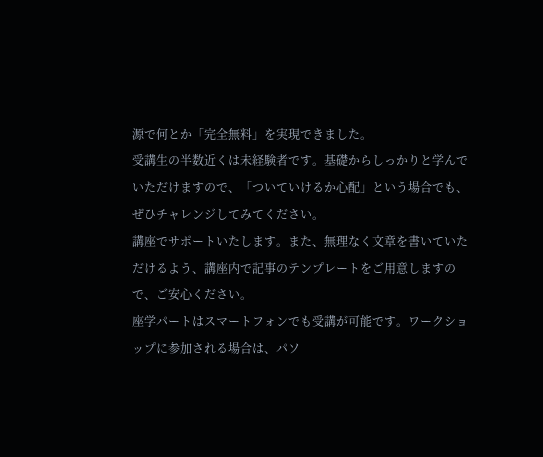源で何とか「完全無料」を実現できました。
受講生の半数近くは未経験者です。基礎からしっかりと学んでいただけますので、「ついていけるか心配」という場合でも、ぜひチャレンジしてみてください。
講座でサポートいたします。また、無理なく文章を書いていただけるよう、講座内で記事のテンプレートをご用意しますので、ご安心ください。
座学パートはスマートフォンでも受講が可能です。ワークショップに参加される場合は、パソ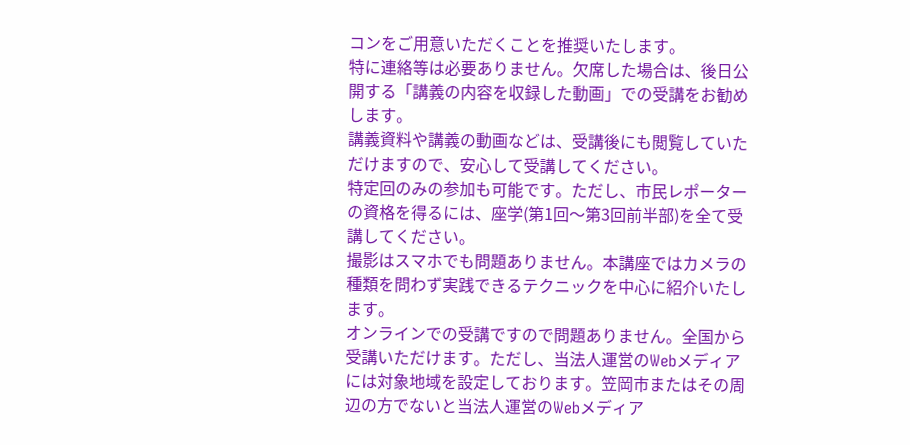コンをご用意いただくことを推奨いたします。
特に連絡等は必要ありません。欠席した場合は、後日公開する「講義の内容を収録した動画」での受講をお勧めします。
講義資料や講義の動画などは、受講後にも閲覧していただけますので、安心して受講してください。
特定回のみの参加も可能です。ただし、市民レポーターの資格を得るには、座学(第1回〜第3回前半部)を全て受講してください。
撮影はスマホでも問題ありません。本講座ではカメラの種類を問わず実践できるテクニックを中心に紹介いたします。
オンラインでの受講ですので問題ありません。全国から受講いただけます。ただし、当法人運営のWebメディアには対象地域を設定しております。笠岡市またはその周辺の方でないと当法人運営のWebメディア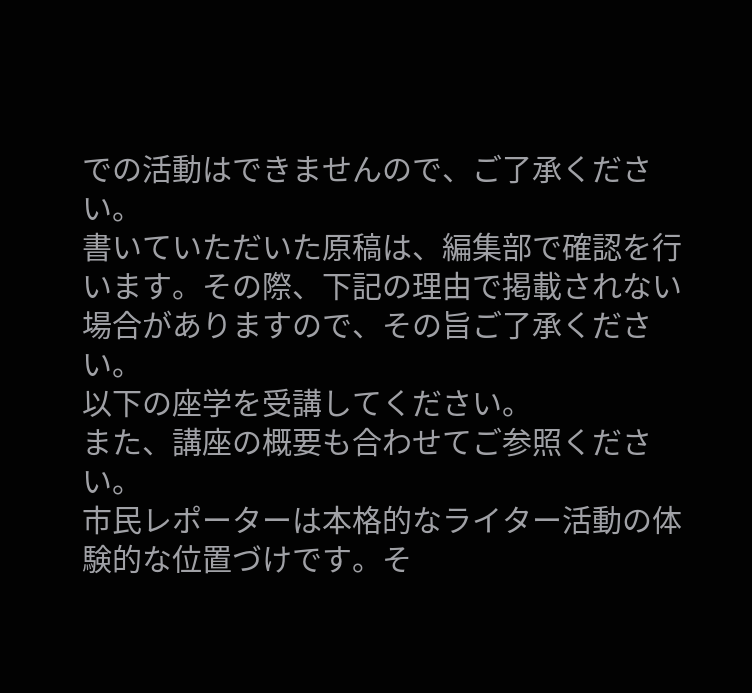での活動はできませんので、ご了承ください。
書いていただいた原稿は、編集部で確認を行います。その際、下記の理由で掲載されない場合がありますので、その旨ご了承ください。
以下の座学を受講してください。
また、講座の概要も合わせてご参照ください。
市民レポーターは本格的なライター活動の体験的な位置づけです。そ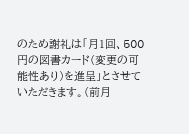のため謝礼は「月1回、500円の図書カード(変更の可能性あり)を進呈」とさせていただきます。(前月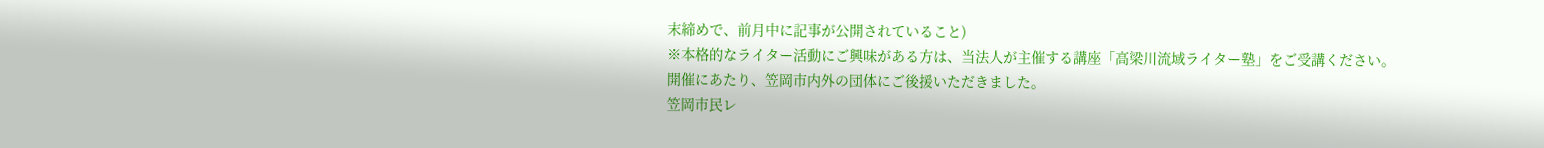末締めで、前月中に記事が公開されていること)
※本格的なライター活動にご興味がある方は、当法人が主催する講座「高梁川流域ライター塾」をご受講ください。
開催にあたり、笠岡市内外の団体にご後援いただきました。
笠岡市民レ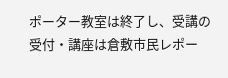ポーター教室は終了し、受講の受付・講座は倉敷市民レポー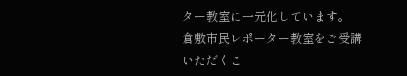ター教室に一元化しています。
倉敷市民レポーター教室をご受講いただくこ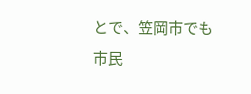とで、笠岡市でも市民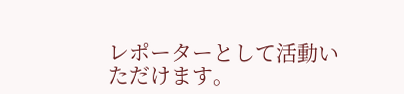レポーターとして活動いただけます。